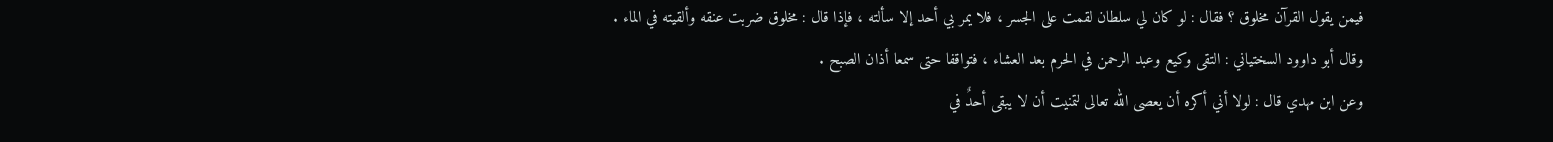فيمن يقول القرآن مخلوق ؟ فقال : لو كان لي سلطان لقمت على الجسر ، فلا يمر بي أحد إلا سألته ، فإذا قال : مخلوق ضربت عنقه وألقيته في الماء .
وقال أبو داوود السختياني : التقى وكيع وعبد الرحمن في الحرم بعد العشاء ، فتواقفا حتى سمعا أذان الصبح .
وعن ابن مهدي قال : لولا أني أكره أن يعصى الله تعالى لتمنيت أن لا يبقى أحدٌ في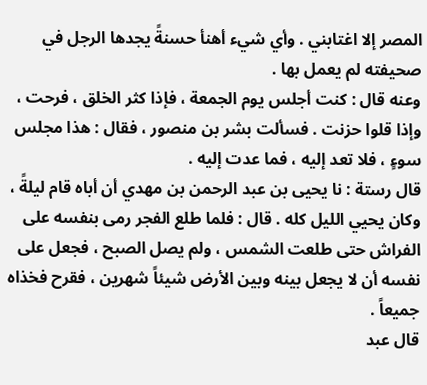المصر إلا اغتابني . وأي شيء أهنأ حسنةً يجدها الرجل في صحيفته لم يعمل بها .
وعنه قال : كنت أجلس يوم الجمعة ، فإذا كثر الخلق ، فرحت ، وإذا قلوا حزنت . فسألت بشر بن منصور ، فقال : هذا مجلس سوءٍ ، فلا تعد إليه ، فما عدت إليه .
قال رستة : نا يحيى بن عبد الرحمن بن مهدي أن أباه قام ليلةً ، وكان يحيي الليل كله . قال : فلما طلع الفجر رمى بنفسه على الفراش حتى طلعت الشمس ، ولم يصل الصبح ، فجعل على نفسه أن لا يجعل بينه وبين الأرض شيئاً شهرين ، فقرح فخذاه جميعاً .
قال عبد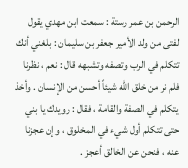الرحمن بن عمر رستة : سمعت ابن مهدي يقول لفتى من ولد الأمير جعفر بن سليمان : بلغني أنك تتكلم في الرب وتصفه وتشبهه قال : نعم ، نظرنا فلم نر من خلق الله شيئاً أحسن من الإنسان . وأخذ يتكلم في الصفة والقامة ، فقال : رويدك يا بني حتى تتكلم أول شيء في المخلوق ، وإن عجزنا عنه ، فنحن عن الخالق أعجز .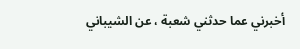أخبرني عما حدثني شعبة ، عن الشيباني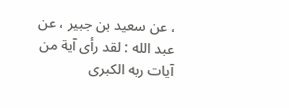، عن سعيد بن جبير ، عن عبد الله : لقد رأى آية من آيات ربه الكبرى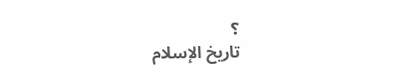؟
تاريخ الإسلام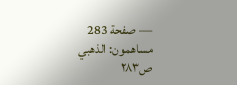— صفحة 283
مساهمون: الذهبي
ص٢٨٣